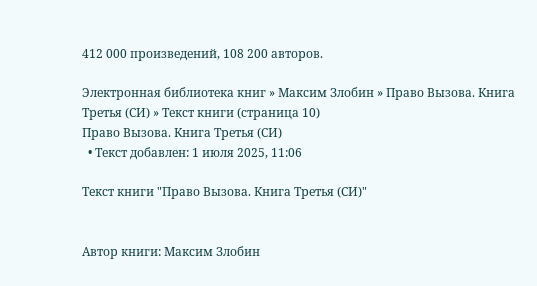412 000 произведений, 108 200 авторов.

Электронная библиотека книг » Максим Злобин » Право Вызова. Книга Третья (СИ) » Текст книги (страница 10)
Право Вызова. Книга Третья (СИ)
  • Текст добавлен: 1 июля 2025, 11:06

Текст книги "Право Вызова. Книга Третья (СИ)"


Автор книги: Максим Злобин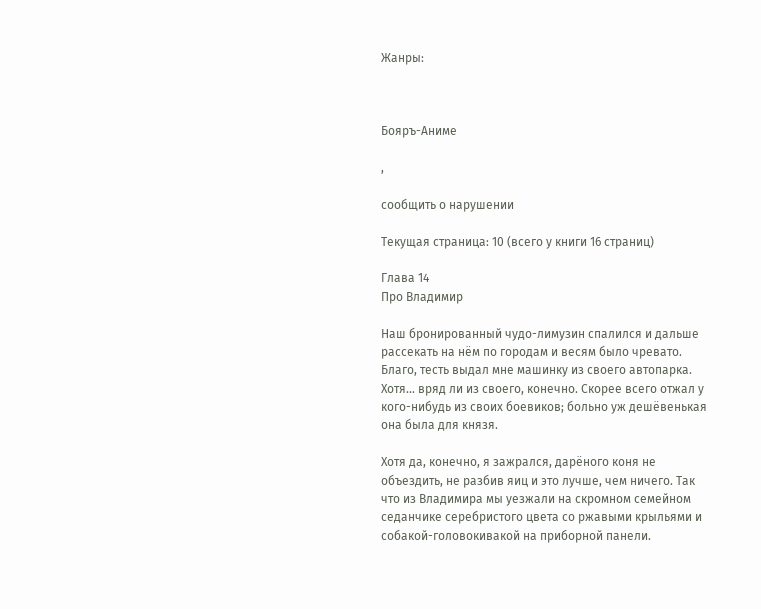Жанры:



Бояръ-Аниме

,

сообщить о нарушении

Текущая страница: 10 (всего у книги 16 страниц)

Глава 14
Про Владимир

Наш бронированный чудо-лимузин спалился и дальше рассекать на нём по городам и весям было чревато. Благо, тесть выдал мне машинку из своего автопарка. Хотя… вряд ли из своего, конечно. Скорее всего отжал у кого-нибудь из своих боевиков; больно уж дешёвенькая она была для князя.

Хотя да, конечно, я зажрался, дарёного коня не объездить, не разбив яиц и это лучше, чем ничего. Так что из Владимира мы уезжали на скромном семейном седанчике серебристого цвета со ржавыми крыльями и собакой-головокивакой на приборной панели.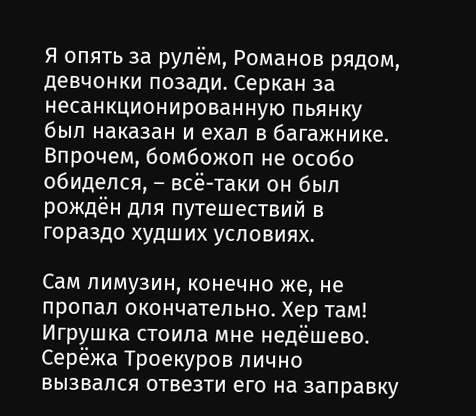Я опять за рулём, Романов рядом, девчонки позади. Серкан за несанкционированную пьянку был наказан и ехал в багажнике. Впрочем, бомбожоп не особо обиделся, – всё-таки он был рождён для путешествий в гораздо худших условиях.

Сам лимузин, конечно же, не пропал окончательно. Хер там! Игрушка стоила мне недёшево. Серёжа Троекуров лично вызвался отвезти его на заправку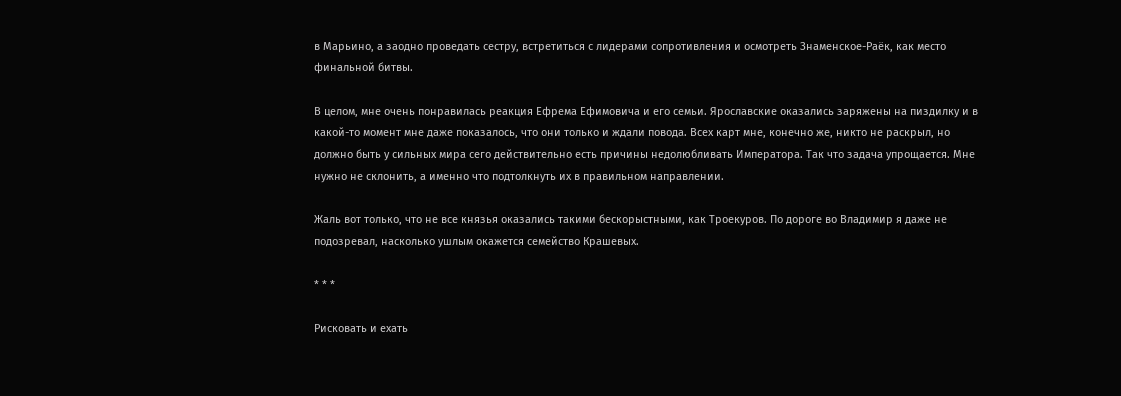в Марьино, а заодно проведать сестру, встретиться с лидерами сопротивления и осмотреть Знаменское-Раёк, как место финальной битвы.

В целом, мне очень понравилась реакция Ефрема Ефимовича и его семьи. Ярославские оказались заряжены на пиздилку и в какой-то момент мне даже показалось, что они только и ждали повода. Всех карт мне, конечно же, никто не раскрыл, но должно быть у сильных мира сего действительно есть причины недолюбливать Императора. Так что задача упрощается. Мне нужно не склонить, а именно что подтолкнуть их в правильном направлении.

Жаль вот только, что не все князья оказались такими бескорыстными, как Троекуров. По дороге во Владимир я даже не подозревал, насколько ушлым окажется семейство Крашевых.

* * *

Рисковать и ехать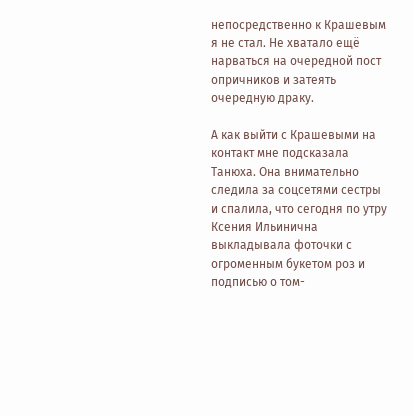непосредственно к Крашевым я не стал. Не хватало ещё нарваться на очередной пост опричников и затеять очередную драку.

А как выйти с Крашевыми на контакт мне подсказала Танюха. Она внимательно следила за соцсетями сестры и спалила, что сегодня по утру Ксения Ильинична выкладывала фоточки с огроменным букетом роз и подписью о том-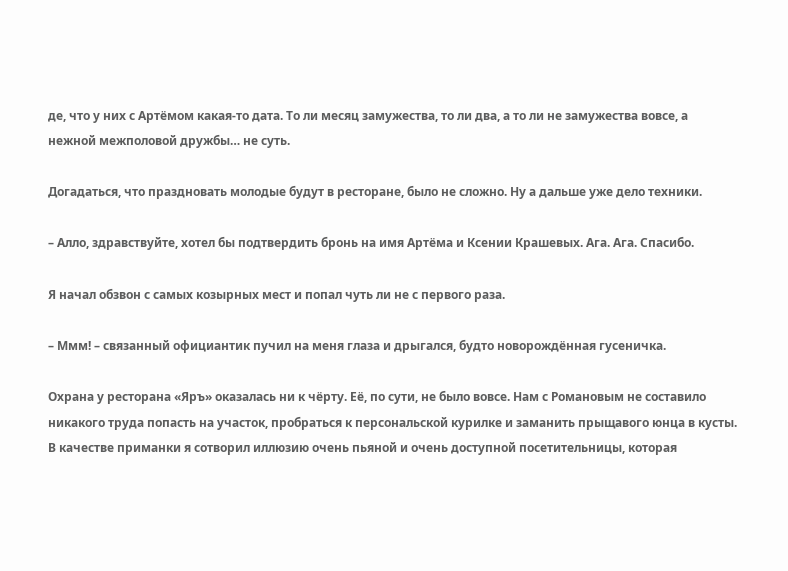де, что у них с Артёмом какая-то дата. То ли месяц замужества, то ли два, а то ли не замужества вовсе, а нежной межполовой дружбы… не суть.

Догадаться, что праздновать молодые будут в ресторане, было не сложно. Ну а дальше уже дело техники.

– Алло, здравствуйте, хотел бы подтвердить бронь на имя Артёма и Ксении Крашевых. Ага. Ага. Спасибо.

Я начал обзвон с самых козырных мест и попал чуть ли не с первого раза.

– Ммм! – связанный официантик пучил на меня глаза и дрыгался, будто новорождённая гусеничка.

Охрана у ресторана «Яръ» оказалась ни к чёрту. Её, по сути, не было вовсе. Нам с Романовым не составило никакого труда попасть на участок, пробраться к персональской курилке и заманить прыщавого юнца в кусты. В качестве приманки я сотворил иллюзию очень пьяной и очень доступной посетительницы, которая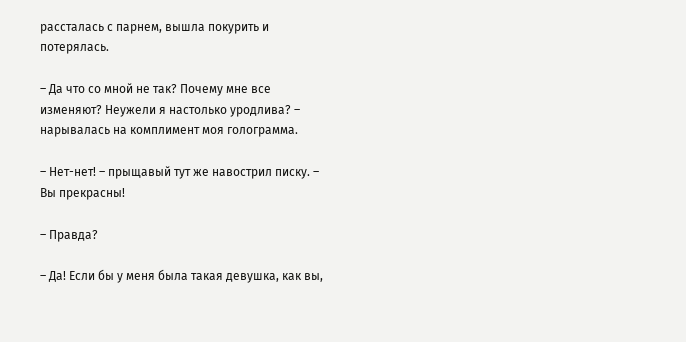рассталась с парнем, вышла покурить и потерялась.

– Да что со мной не так? Почему мне все изменяют? Неужели я настолько уродлива? – нарывалась на комплимент моя голограмма.

– Нет-нет! – прыщавый тут же навострил писку. – Вы прекрасны!

– Правда?

– Да! Если бы у меня была такая девушка, как вы,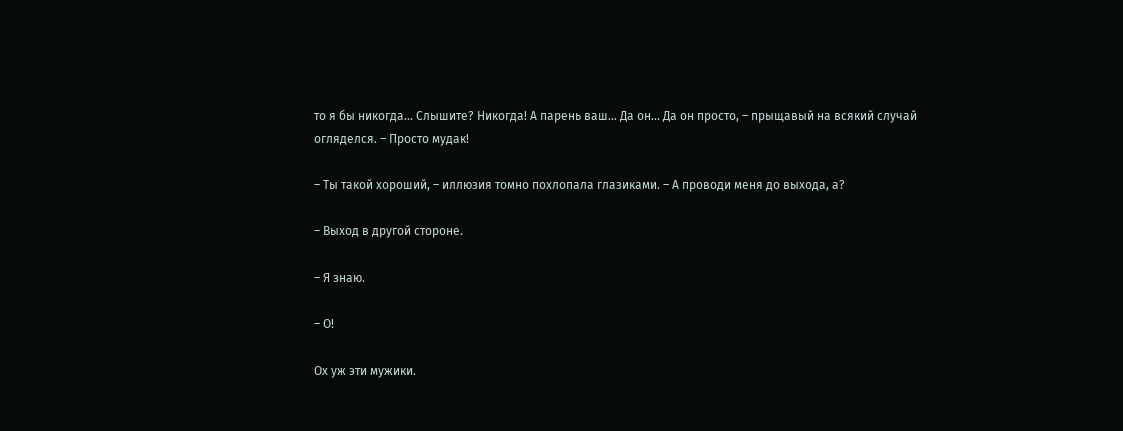то я бы никогда… Слышите? Никогда! А парень ваш… Да он… Да он просто, – прыщавый на всякий случай огляделся. – Просто мудак!

– Ты такой хороший, – иллюзия томно похлопала глазиками. – А проводи меня до выхода, а?

– Выход в другой стороне.

– Я знаю.

– О!

Ох уж эти мужики.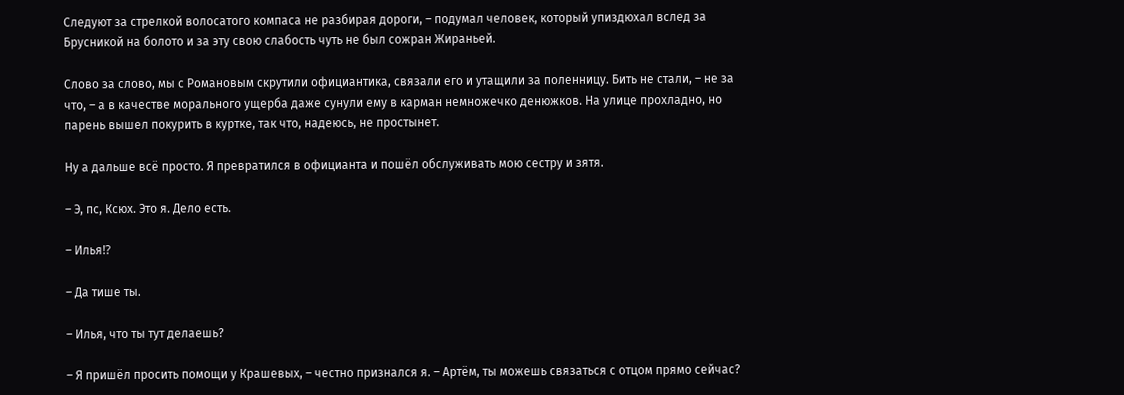Следуют за стрелкой волосатого компаса не разбирая дороги, – подумал человек, который упиздюхал вслед за Брусникой на болото и за эту свою слабость чуть не был сожран Жираньей.

Слово за слово, мы с Романовым скрутили официантика, связали его и утащили за поленницу. Бить не стали, – не за что, – а в качестве морального ущерба даже сунули ему в карман немножечко денюжков. На улице прохладно, но парень вышел покурить в куртке, так что, надеюсь, не простынет.

Ну а дальше всё просто. Я превратился в официанта и пошёл обслуживать мою сестру и зятя.

– Э, пс, Ксюх. Это я. Дело есть.

– Илья⁉

– Да тише ты.

– Илья, что ты тут делаешь?

– Я пришёл просить помощи у Крашевых, – честно признался я. – Артём, ты можешь связаться с отцом прямо сейчас?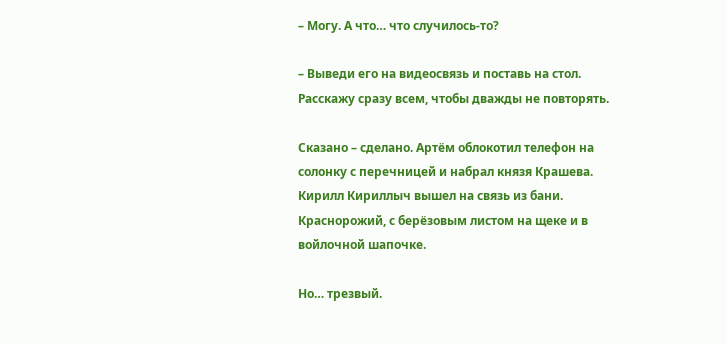– Могу. А что… что случилось-то?

– Выведи его на видеосвязь и поставь на стол. Расскажу сразу всем, чтобы дважды не повторять.

Сказано – сделано. Артём облокотил телефон на солонку с перечницей и набрал князя Крашева. Кирилл Кириллыч вышел на связь из бани. Краснорожий, с берёзовым листом на щеке и в войлочной шапочке.

Но… трезвый.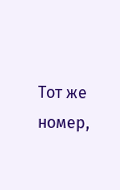Тот же номер,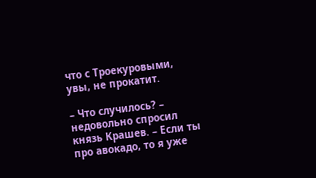что с Троекуровыми, увы, не прокатит.

– Что случилось? – недовольно спросил князь Крашев. – Если ты про авокадо, то я уже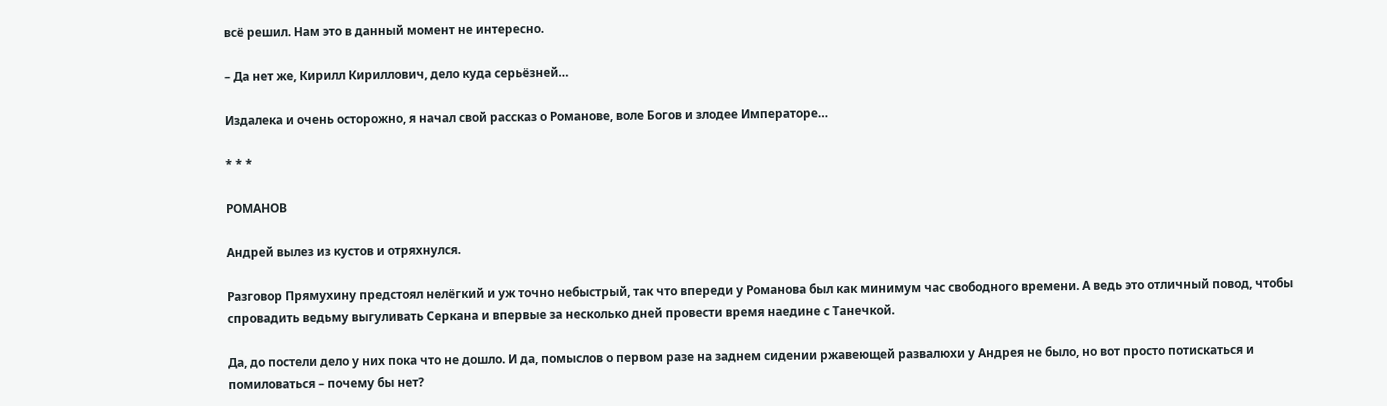всё решил. Нам это в данный момент не интересно.

– Да нет же, Кирилл Кириллович, дело куда серьёзней…

Издалека и очень осторожно, я начал свой рассказ о Романове, воле Богов и злодее Императоре…

* * *

РОМАНОВ

Андрей вылез из кустов и отряхнулся.

Разговор Прямухину предстоял нелёгкий и уж точно небыстрый, так что впереди у Романова был как минимум час свободного времени. А ведь это отличный повод, чтобы спровадить ведьму выгуливать Серкана и впервые за несколько дней провести время наедине с Танечкой.

Да, до постели дело у них пока что не дошло. И да, помыслов о первом разе на заднем сидении ржавеющей развалюхи у Андрея не было, но вот просто потискаться и помиловаться – почему бы нет?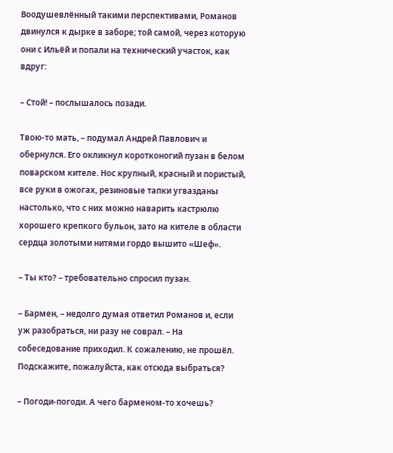Воодушевлённый такими перспективами, Романов двинулся к дырке в заборе; той самой, через которую они с Ильёй и попали на технический участок, как вдруг:

– Стой! – послышалось позади.

Твою-то мать, – подумал Андрей Павлович и обернулся. Его окликнул коротконогий пузан в белом поварском кителе. Нос крупный, красный и пористый, все руки в ожогах, резиновые тапки угвазданы настолько, что с них можно наварить кастрюлю хорошего крепкого бульон, зато на кителе в области сердца золотыми нитями гордо вышито «Шеф».

– Ты кто? – требовательно спросил пузан.

– Бармен, – недолго думая ответил Романов и, если уж разобраться, ни разу не соврал. – На собеседование приходил. К сожалению, не прошёл. Подскажите, пожалуйста, как отсюда выбраться?

– Погоди-погоди. А чего барменом-то хочешь?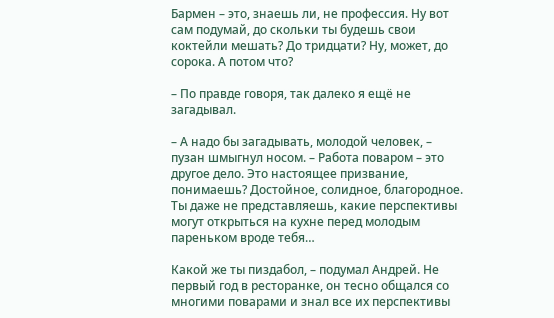Бармен – это, знаешь ли, не профессия. Ну вот сам подумай, до скольки ты будешь свои коктейли мешать? До тридцати? Ну, может, до сорока. А потом что?

– По правде говоря, так далеко я ещё не загадывал.

– А надо бы загадывать, молодой человек, – пузан шмыгнул носом. – Работа поваром – это другое дело. Это настоящее призвание, понимаешь? Достойное, солидное, благородное. Ты даже не представляешь, какие перспективы могут открыться на кухне перед молодым пареньком вроде тебя…

Какой же ты пиздабол, – подумал Андрей. Не первый год в ресторанке, он тесно общался со многими поварами и знал все их перспективы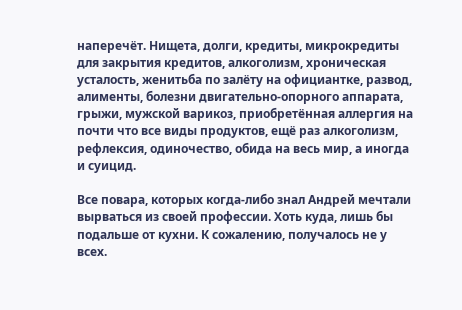наперечёт. Нищета, долги, кредиты, микрокредиты для закрытия кредитов, алкоголизм, хроническая усталость, женитьба по залёту на официантке, развод, алименты, болезни двигательно-опорного аппарата, грыжи, мужской варикоз, приобретённая аллергия на почти что все виды продуктов, ещё раз алкоголизм, рефлексия, одиночество, обида на весь мир, а иногда и суицид.

Все повара, которых когда-либо знал Андрей мечтали вырваться из своей профессии. Хоть куда, лишь бы подальше от кухни. К сожалению, получалось не у всех.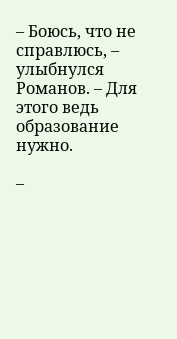– Боюсь, что не справлюсь, – улыбнулся Романов. – Для этого ведь образование нужно.

–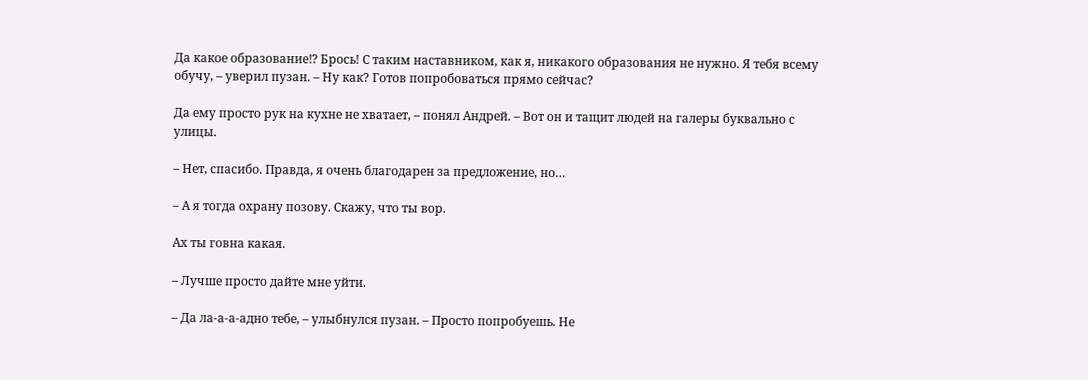Да какое образование⁉ Брось! С таким наставником, как я, никакого образования не нужно. Я тебя всему обучу, – уверил пузан. – Ну как? Готов попробоваться прямо сейчас?

Да ему просто рук на кухне не хватает, – понял Андрей. – Вот он и тащит людей на галеры буквально с улицы.

– Нет, спасибо. Правда, я очень благодарен за предложение, но…

– А я тогда охрану позову. Скажу, что ты вор.

Ах ты говна какая.

– Лучше просто дайте мне уйти.

– Да ла-а-а-адно тебе, – улыбнулся пузан. – Просто попробуешь. Не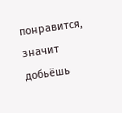понравится, значит добьёшь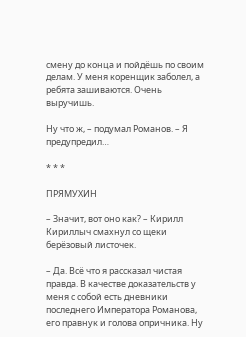смену до конца и пойдёшь по своим делам. У меня коренщик заболел, а ребята зашиваются. Очень выручишь.

Ну что ж, – подумал Романов. – Я предупредил…

* * *

ПРЯМУХИН

– Значит, вот оно как? – Кирилл Кириллыч смахнул со щеки берёзовый листочек.

– Да. Всё что я рассказал чистая правда. В качестве доказательств у меня с собой есть дневники последнего Императора Романова, его правнук и голова опричника. Ну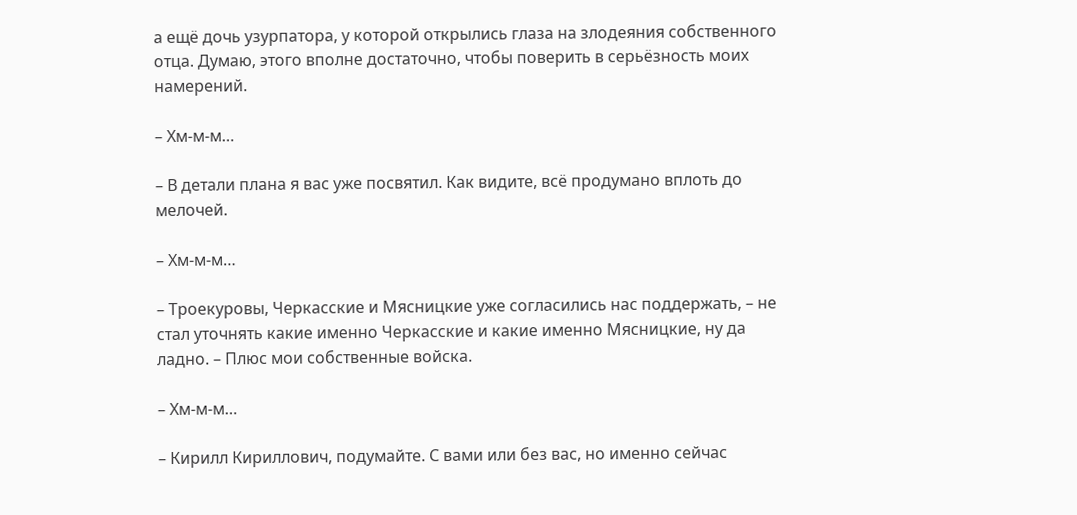а ещё дочь узурпатора, у которой открылись глаза на злодеяния собственного отца. Думаю, этого вполне достаточно, чтобы поверить в серьёзность моих намерений.

– Хм-м-м…

– В детали плана я вас уже посвятил. Как видите, всё продумано вплоть до мелочей.

– Хм-м-м…

– Троекуровы, Черкасские и Мясницкие уже согласились нас поддержать, – не стал уточнять какие именно Черкасские и какие именно Мясницкие, ну да ладно. – Плюс мои собственные войска.

– Хм-м-м…

– Кирилл Кириллович, подумайте. С вами или без вас, но именно сейчас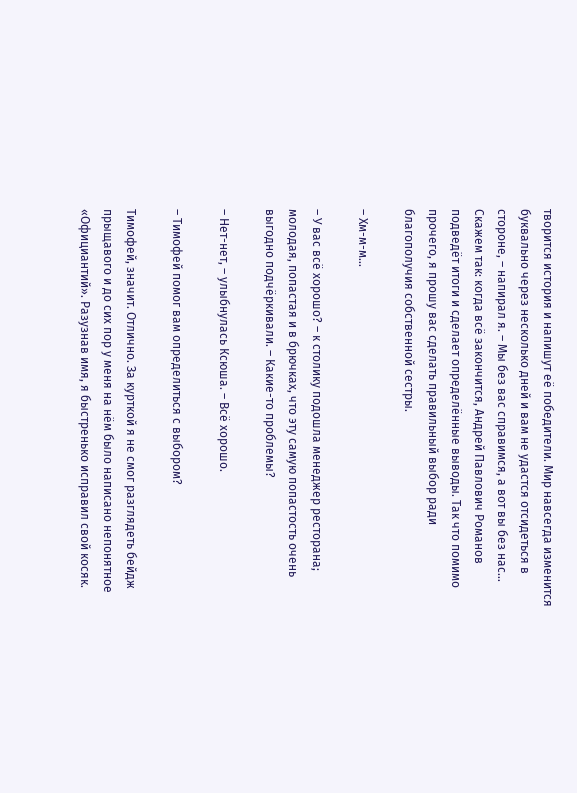творится история и напишут её победители. Мир навсегда изменится буквально через несколько дней и вам не удастся отсидеться в стороне, – напирал я. – Мы без вас справимся, а вот вы без нас… Скажем так: когда всё закончится, Андрей Павлович Романов подведёт итоги и сделает определённые выводы. Так что помимо прочего, я прошу вас сделать правильный выбор ради благополучия собственной сестры.

– Хм-м-м…

– У вас всё хорошо? – к столику подошла менеджер ресторана; молодая, попастая и в брючках, что эту самую попастость очень выгодно подчёркивали. – Какие-то проблемы?

– Нет-нет, – улыбнулась Ксюша. – Всё хорошо.

– Тимофей помог вам определиться с выбором?

Тимофей, значит. Отлично. За курткой я не смог разглядеть бейдж прыщавого и до сих пор у меня на нём было написано непонятное «Официантий». Разузнав имя, я быстренько исправил свой косяк.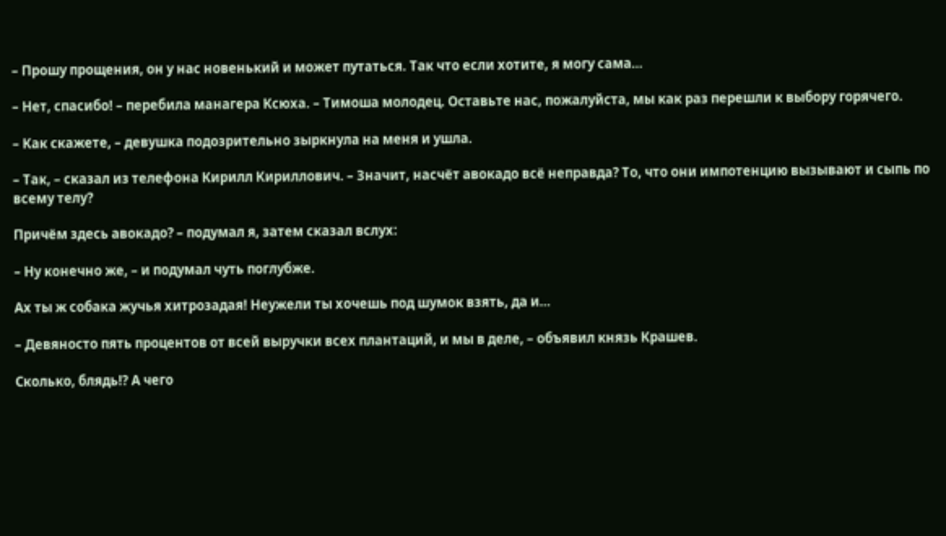– Прошу прощения, он у нас новенький и может путаться. Так что если хотите, я могу сама…

– Нет, спасибо! – перебила манагера Ксюха. – Тимоша молодец. Оставьте нас, пожалуйста, мы как раз перешли к выбору горячего.

– Как скажете, – девушка подозрительно зыркнула на меня и ушла.

– Так, – сказал из телефона Кирилл Кириллович. – Значит, насчёт авокадо всё неправда? То, что они импотенцию вызывают и сыпь по всему телу?

Причём здесь авокадо? – подумал я, затем сказал вслух:

– Ну конечно же, – и подумал чуть поглубже.

Ах ты ж собака жучья хитрозадая! Неужели ты хочешь под шумок взять, да и…

– Девяносто пять процентов от всей выручки всех плантаций, и мы в деле, – объявил князь Крашев.

Сколько, блядь⁉ А чего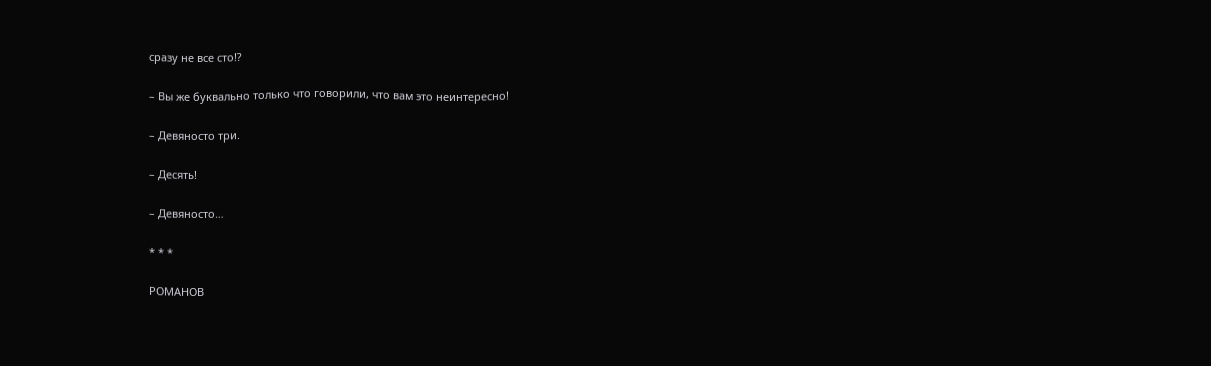сразу не все сто⁉

– Вы же буквально только что говорили, что вам это неинтересно!

– Девяносто три.

– Десять!

– Девяносто…

* * *

РОМАНОВ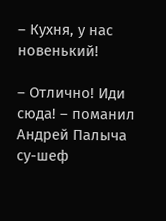– Кухня, у нас новенький!

– Отлично! Иди сюда! – поманил Андрей Палыча су-шеф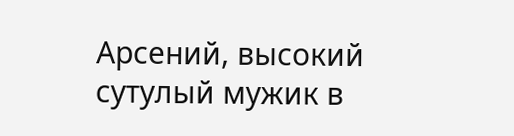Арсений, высокий сутулый мужик в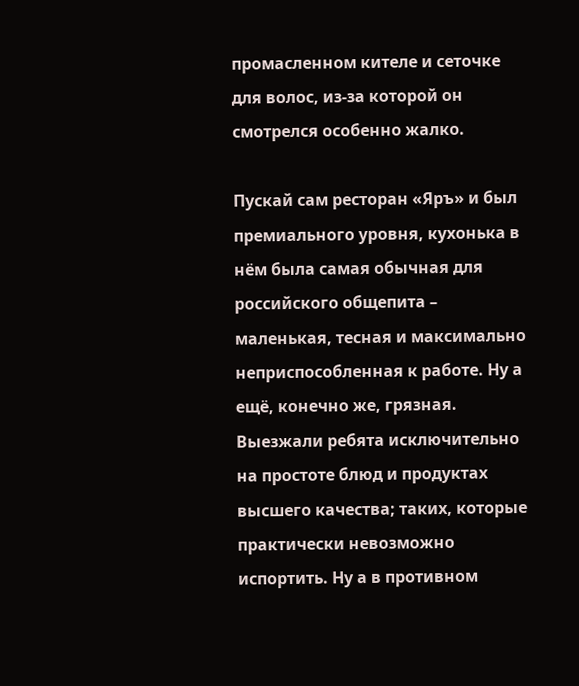промасленном кителе и сеточке для волос, из-за которой он смотрелся особенно жалко.

Пускай сам ресторан «Яръ» и был премиального уровня, кухонька в нём была самая обычная для российского общепита – маленькая, тесная и максимально неприспособленная к работе. Ну а ещё, конечно же, грязная. Выезжали ребята исключительно на простоте блюд и продуктах высшего качества; таких, которые практически невозможно испортить. Ну а в противном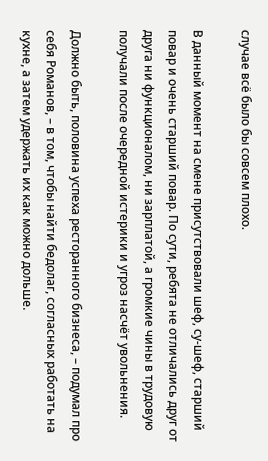случае всё было бы совсем плохо.

В данный момент на смене присутствовали шеф, су-шеф, старший повар и очень старший повар. По сути, ребята не отличались друг от друга ни функционалом, ни зарплатой, а громкие чины в трудовую получали после очередной истерики и угроз насчёт увольнения.

Должно быть, половина успеха ресторанного бизнеса, – подумал про себя Романов, – в том, чтобы найти бедолаг, согласных работать на кухне, а затем удержать их как можно дольше.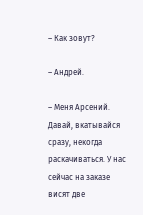– Как зовут?

– Андрей.

– Меня Арсений. Давай, вкатывайся сразу, некогда раскачиваться. У нас сейчас на заказе висят две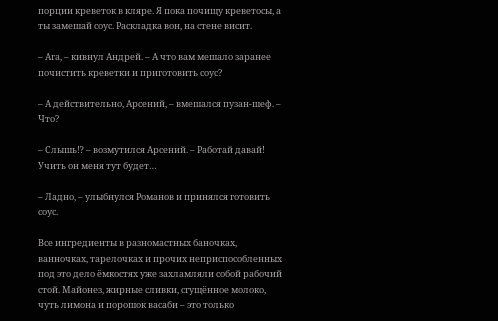порции креветок в кляре. Я пока почищу креветосы, а ты замешай соус. Раскладка вон, на стене висит.

– Ага, – кивнул Андрей. – А что вам мешало заранее почистить креветки и приготовить соус?

– А действительно, Арсений, – вмешался пузан-шеф. – Что?

– Слышь⁉ – возмутился Арсений. – Работай давай! Учить он меня тут будет…

– Ладно, – улыбнулся Романов и принялся готовить соус.

Все ингредиенты в разномастных баночках, ванночках, тарелочках и прочих неприспособленных под это дело ёмкостях уже захламляли собой рабочий стой. Майонез, жирные сливки, сгущённое молоко, чуть лимона и порошок васаби – это только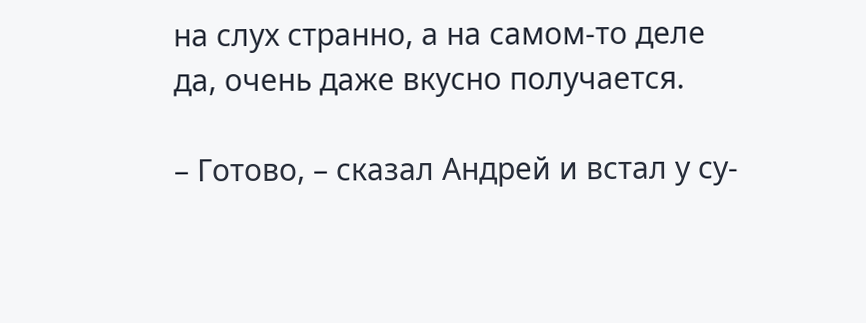на слух странно, а на самом-то деле да, очень даже вкусно получается.

– Готово, – сказал Андрей и встал у су-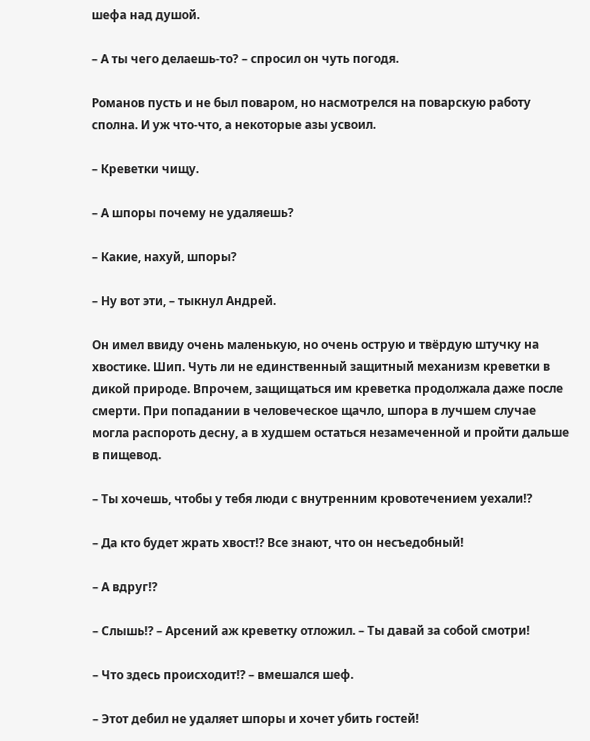шефа над душой.

– А ты чего делаешь-то? – спросил он чуть погодя.

Романов пусть и не был поваром, но насмотрелся на поварскую работу сполна. И уж что-что, а некоторые азы усвоил.

– Креветки чищу.

– А шпоры почему не удаляешь?

– Какие, нахуй, шпоры?

– Ну вот эти, – тыкнул Андрей.

Он имел ввиду очень маленькую, но очень острую и твёрдую штучку на хвостике. Шип. Чуть ли не единственный защитный механизм креветки в дикой природе. Впрочем, защищаться им креветка продолжала даже после смерти. При попадании в человеческое щачло, шпора в лучшем случае могла распороть десну, а в худшем остаться незамеченной и пройти дальше в пищевод.

– Ты хочешь, чтобы у тебя люди с внутренним кровотечением уехали⁉

– Да кто будет жрать хвост⁉ Все знают, что он несъедобный!

– А вдруг⁉

– Слышь⁉ – Арсений аж креветку отложил. – Ты давай за собой смотри!

– Что здесь происходит⁉ – вмешался шеф.

– Этот дебил не удаляет шпоры и хочет убить гостей!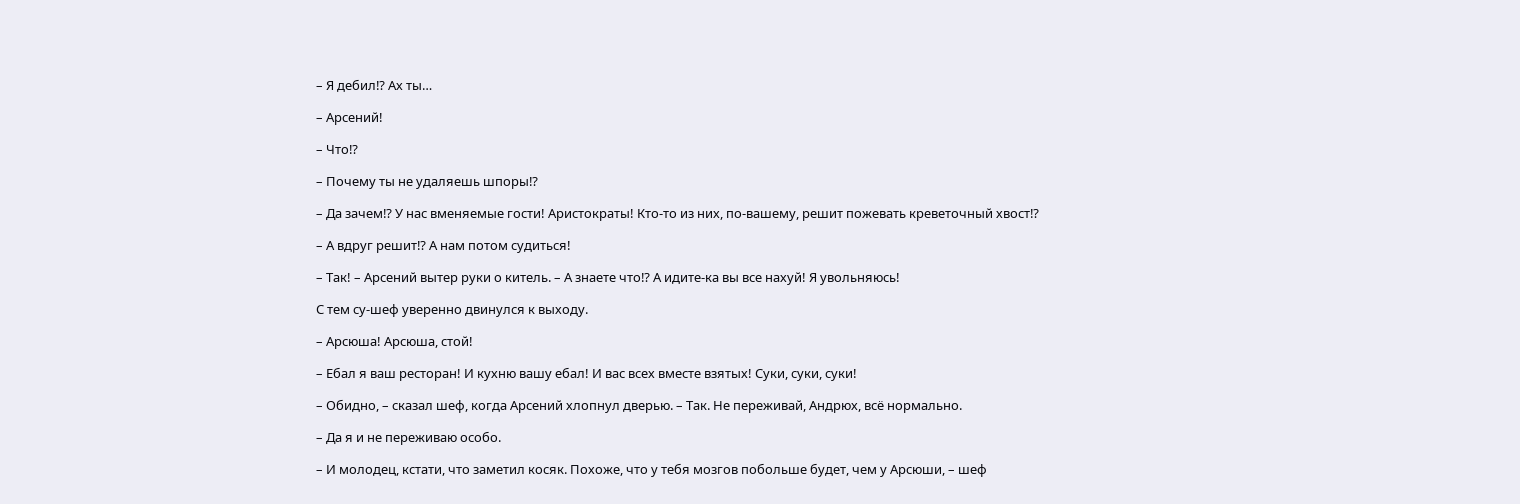– Я дебил⁉ Ах ты…

– Арсений!

– Что⁉

– Почему ты не удаляешь шпоры⁉

– Да зачем⁉ У нас вменяемые гости! Аристократы! Кто-то из них, по-вашему, решит пожевать креветочный хвост⁉

– А вдруг решит⁉ А нам потом судиться!

– Так! – Арсений вытер руки о китель. – А знаете что⁉ А идите-ка вы все нахуй! Я увольняюсь!

С тем су-шеф уверенно двинулся к выходу.

– Арсюша! Арсюша, стой!

– Ебал я ваш ресторан! И кухню вашу ебал! И вас всех вместе взятых! Суки, суки, суки!

– Обидно, – сказал шеф, когда Арсений хлопнул дверью. – Так. Не переживай, Андрюх, всё нормально.

– Да я и не переживаю особо.

– И молодец, кстати, что заметил косяк. Похоже, что у тебя мозгов побольше будет, чем у Арсюши, – шеф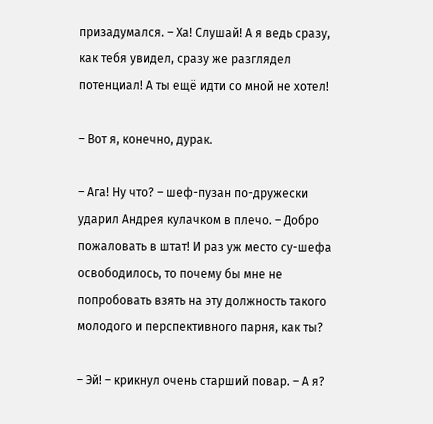призадумался. – Ха! Слушай! А я ведь сразу, как тебя увидел, сразу же разглядел потенциал! А ты ещё идти со мной не хотел!

– Вот я, конечно, дурак.

– Ага! Ну что? – шеф-пузан по-дружески ударил Андрея кулачком в плечо. – Добро пожаловать в штат! И раз уж место су-шефа освободилось, то почему бы мне не попробовать взять на эту должность такого молодого и перспективного парня, как ты?

– Эй! – крикнул очень старший повар. – А я?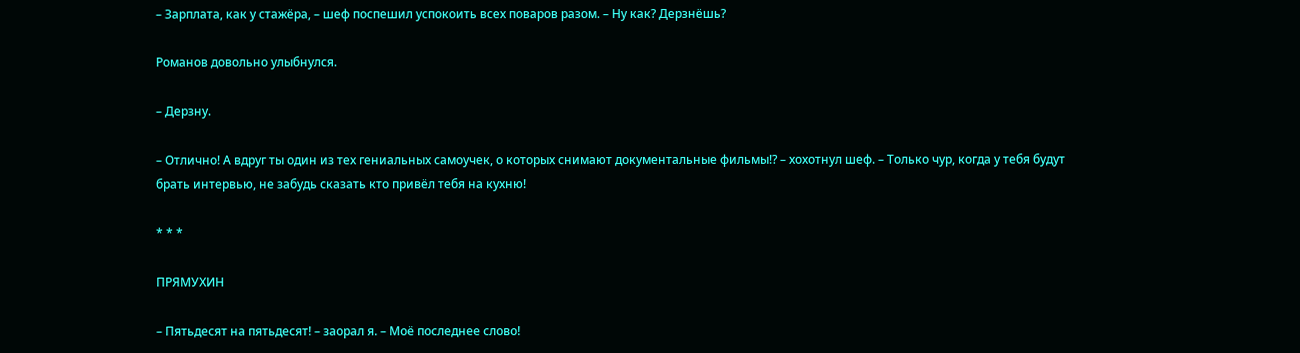– Зарплата, как у стажёра, – шеф поспешил успокоить всех поваров разом. – Ну как? Дерзнёшь?

Романов довольно улыбнулся.

– Дерзну.

– Отлично! А вдруг ты один из тех гениальных самоучек, о которых снимают документальные фильмы⁉ – хохотнул шеф. – Только чур, когда у тебя будут брать интервью, не забудь сказать кто привёл тебя на кухню!

* * *

ПРЯМУХИН

– Пятьдесят на пятьдесят! – заорал я. – Моё последнее слово!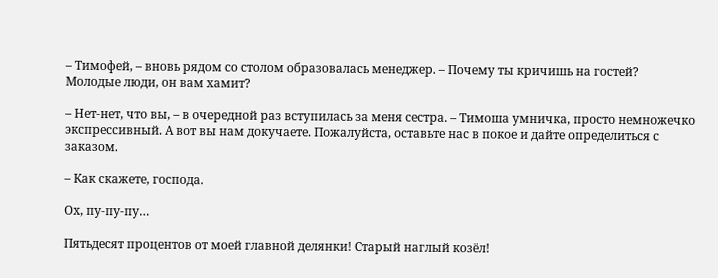– Тимофей, – вновь рядом со столом образовалась менеджер. – Почему ты кричишь на гостей? Молодые люди, он вам хамит?

– Нет-нет, что вы, – в очередной раз вступилась за меня сестра. – Тимоша умничка, просто немножечко экспрессивный. А вот вы нам докучаете. Пожалуйста, оставьте нас в покое и дайте определиться с заказом.

– Как скажете, господа.

Ох, пу-пу-пу…

Пятьдесят процентов от моей главной делянки! Старый наглый козёл!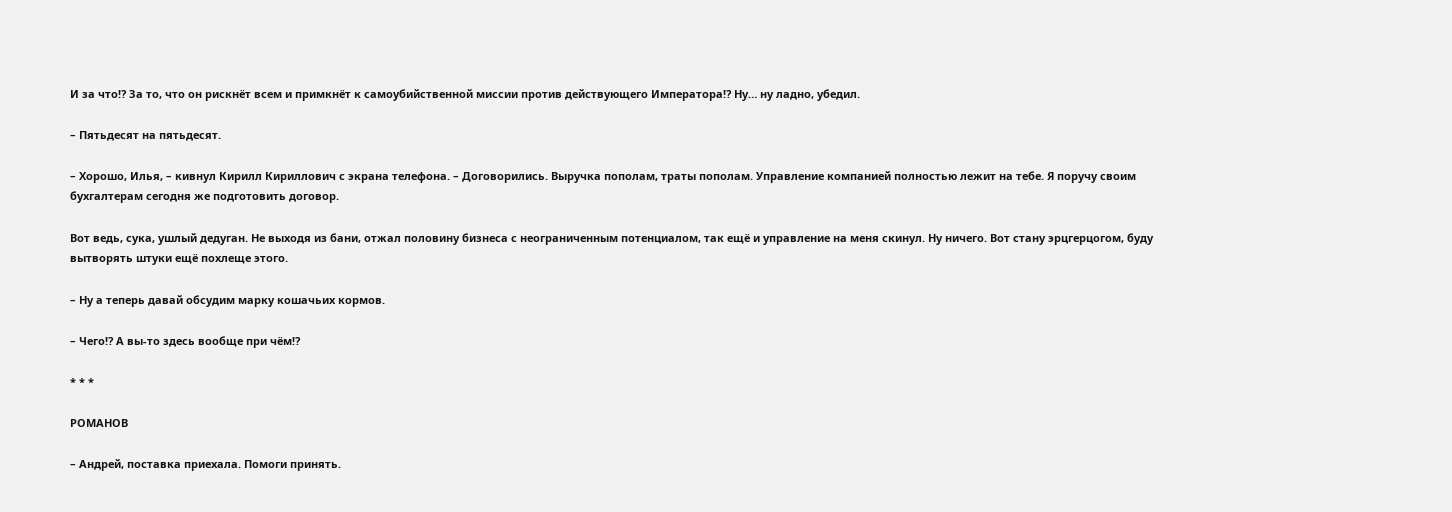И за что⁉ За то, что он рискнёт всем и примкнёт к самоубийственной миссии против действующего Императора⁉ Ну… ну ладно, убедил.

– Пятьдесят на пятьдесят.

– Хорошо, Илья, – кивнул Кирилл Кириллович с экрана телефона. – Договорились. Выручка пополам, траты пополам. Управление компанией полностью лежит на тебе. Я поручу своим бухгалтерам сегодня же подготовить договор.

Вот ведь, сука, ушлый дедуган. Не выходя из бани, отжал половину бизнеса с неограниченным потенциалом, так ещё и управление на меня скинул. Ну ничего. Вот стану эрцгерцогом, буду вытворять штуки ещё похлеще этого.

– Ну а теперь давай обсудим марку кошачьих кормов.

– Чего⁉ А вы-то здесь вообще при чём⁉

* * *

РОМАНОВ

– Андрей, поставка приехала. Помоги принять.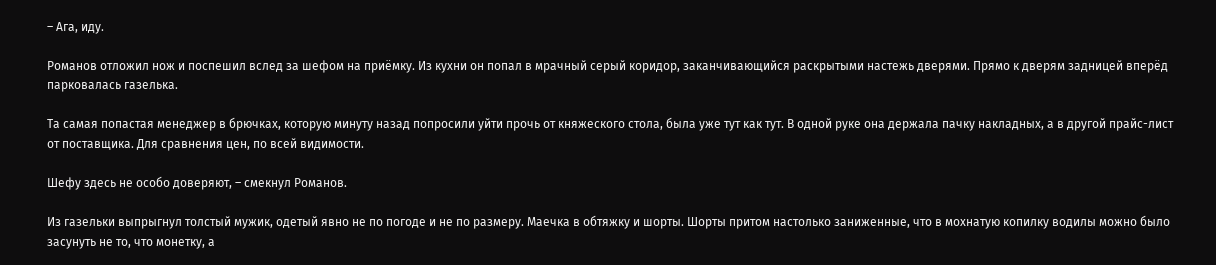– Ага, иду.

Романов отложил нож и поспешил вслед за шефом на приёмку. Из кухни он попал в мрачный серый коридор, заканчивающийся раскрытыми настежь дверями. Прямо к дверям задницей вперёд парковалась газелька.

Та самая попастая менеджер в брючках, которую минуту назад попросили уйти прочь от княжеского стола, была уже тут как тут. В одной руке она держала пачку накладных, а в другой прайс-лист от поставщика. Для сравнения цен, по всей видимости.

Шефу здесь не особо доверяют, – смекнул Романов.

Из газельки выпрыгнул толстый мужик, одетый явно не по погоде и не по размеру. Маечка в обтяжку и шорты. Шорты притом настолько заниженные, что в мохнатую копилку водилы можно было засунуть не то, что монетку, а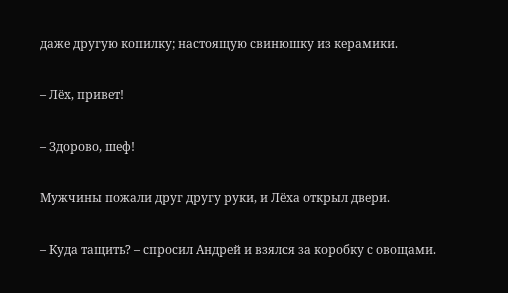даже другую копилку; настоящую свинюшку из керамики.

– Лёх, привет!

– Здорово, шеф!

Мужчины пожали друг другу руки, и Лёха открыл двери.

– Куда тащить? – спросил Андрей и взялся за коробку с овощами.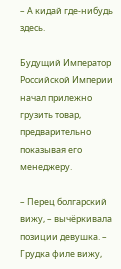– А кидай где-нибудь здесь.

Будущий Император Российской Империи начал прилежно грузить товар, предварительно показывая его менеджеру.

– Перец болгарский вижу, – вычёркивала позиции девушка. – Грудка филе вижу,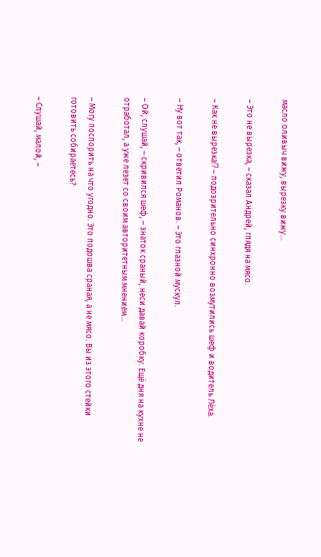масло оливыч вижу, вырезку вижу…

– Это не вырезка, – сказал Андрей, глядя на мясо.

– Как не вырезка⁉ – подозрительно синхронно возмутились шеф и водитель Лёха.

– Ну вот так, – ответил Романов. – Это глазной мускул.

– Ой, слушай, – скривился шеф, – знаток сраный, неси давай коробку. Ещё дня на кухне не отработал, а уже лезет со своим авторитетным мнением…

– Могу поспорить на что угодно. Это подошва сраная, а не мясо. Вы из этого стейки готовить собираетесь?

– Слушай, малой, –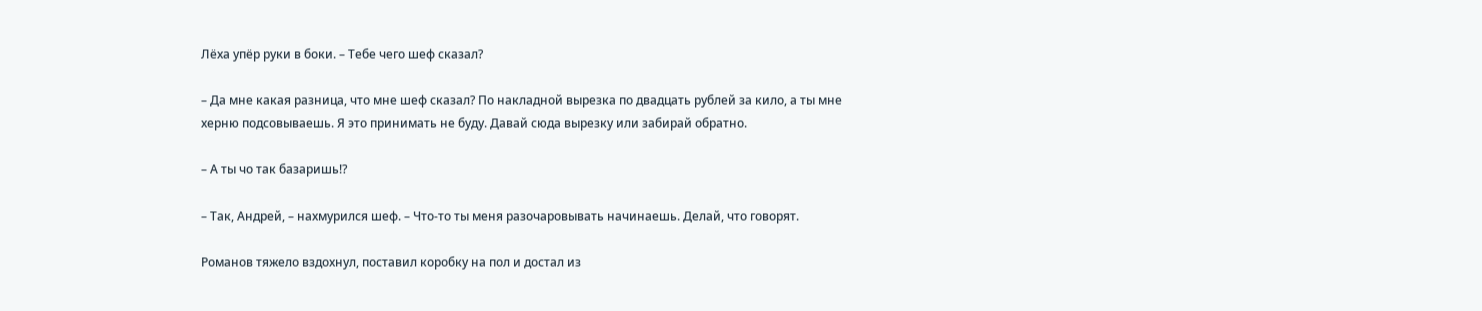Лёха упёр руки в боки. – Тебе чего шеф сказал?

– Да мне какая разница, что мне шеф сказал? По накладной вырезка по двадцать рублей за кило, а ты мне херню подсовываешь. Я это принимать не буду. Давай сюда вырезку или забирай обратно.

– А ты чо так базаришь⁉

– Так, Андрей, – нахмурился шеф. – Что-то ты меня разочаровывать начинаешь. Делай, что говорят.

Романов тяжело вздохнул, поставил коробку на пол и достал из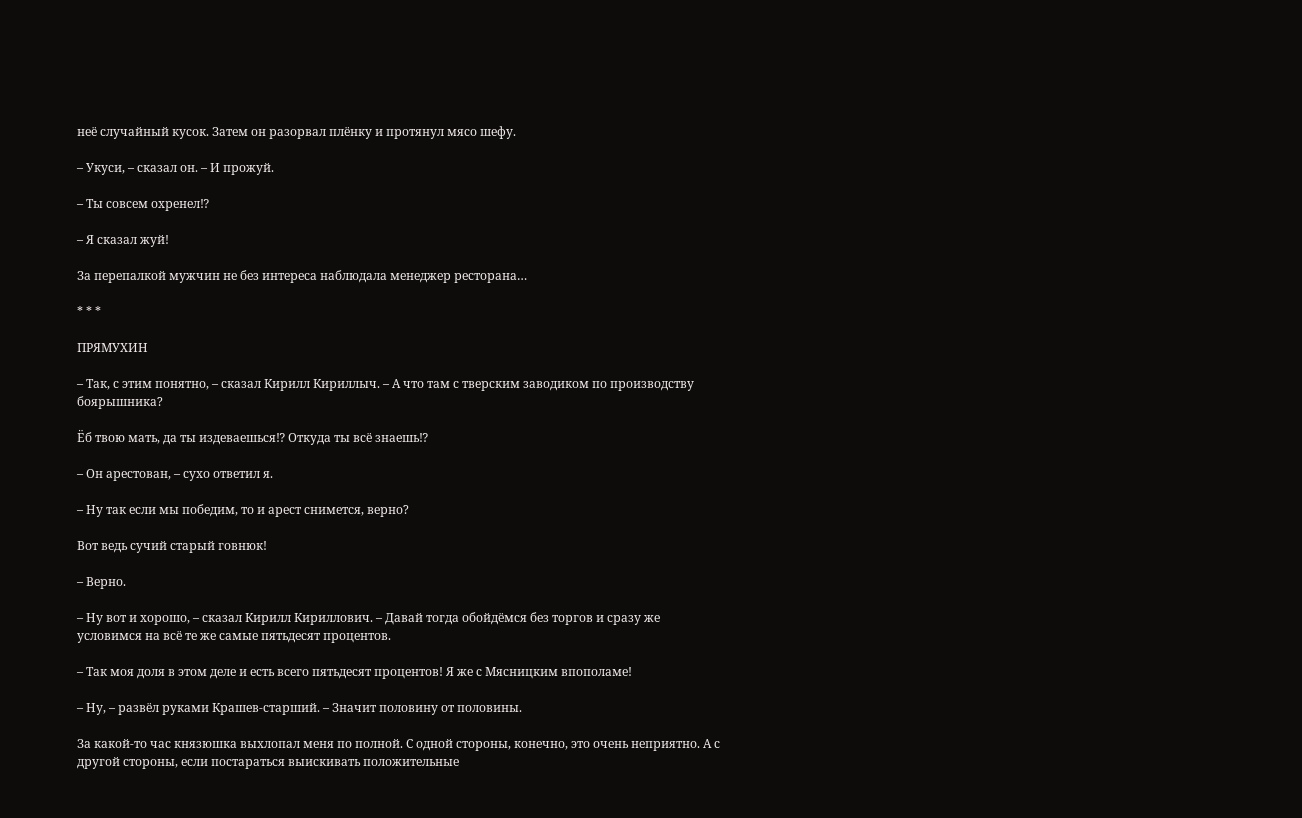неё случайный кусок. Затем он разорвал плёнку и протянул мясо шефу.

– Укуси, – сказал он. – И прожуй.

– Ты совсем охренел⁉

– Я сказал жуй!

За перепалкой мужчин не без интереса наблюдала менеджер ресторана…

* * *

ПРЯМУХИН

– Так, с этим понятно, – сказал Кирилл Кириллыч. – А что там с тверским заводиком по производству боярышника?

Ёб твою мать, да ты издеваешься⁉ Откуда ты всё знаешь⁉

– Он арестован, – сухо ответил я.

– Ну так если мы победим, то и арест снимется, верно?

Вот ведь сучий старый говнюк!

– Верно.

– Ну вот и хорошо, – сказал Кирилл Кириллович. – Давай тогда обойдёмся без торгов и сразу же условимся на всё те же самые пятьдесят процентов.

– Так моя доля в этом деле и есть всего пятьдесят процентов! Я же с Мясницким впополаме!

– Ну, – развёл руками Крашев-старший. – Значит половину от половины.

За какой-то час князюшка выхлопал меня по полной. С одной стороны, конечно, это очень неприятно. А с другой стороны, если постараться выискивать положительные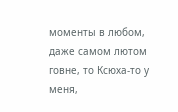моменты в любом, даже самом лютом говне, то Ксюха-то у меня,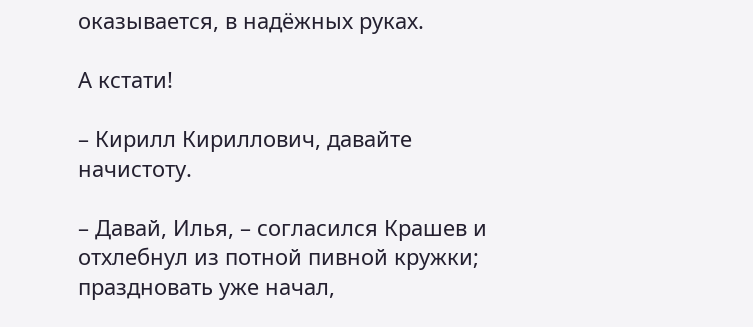оказывается, в надёжных руках.

А кстати!

– Кирилл Кириллович, давайте начистоту.

– Давай, Илья, – согласился Крашев и отхлебнул из потной пивной кружки; праздновать уже начал,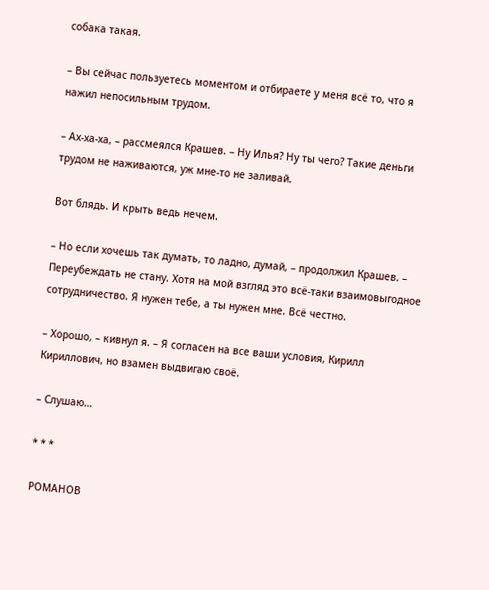собака такая.

– Вы сейчас пользуетесь моментом и отбираете у меня всё то, что я нажил непосильным трудом.

– Ах-ха-ха, – рассмеялся Крашев. – Ну Илья? Ну ты чего? Такие деньги трудом не наживаются, уж мне-то не заливай.

Вот блядь. И крыть ведь нечем.

– Но если хочешь так думать, то ладно, думай, – продолжил Крашев. – Переубеждать не стану. Хотя на мой взгляд это всё-таки взаимовыгодное сотрудничество. Я нужен тебе, а ты нужен мне. Всё честно.

– Хорошо, – кивнул я. – Я согласен на все ваши условия, Кирилл Кириллович, но взамен выдвигаю своё.

– Слушаю…

* * *

РОМАНОВ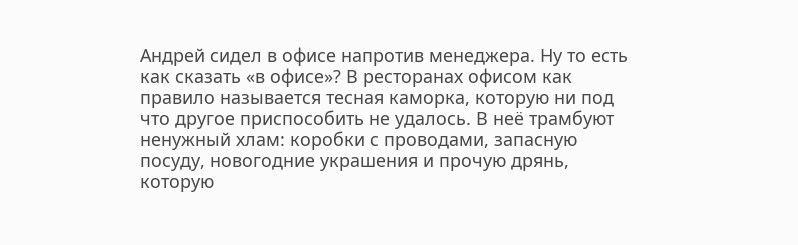Андрей сидел в офисе напротив менеджера. Ну то есть как сказать «в офисе»? В ресторанах офисом как правило называется тесная каморка, которую ни под что другое приспособить не удалось. В неё трамбуют ненужный хлам: коробки с проводами, запасную посуду, новогодние украшения и прочую дрянь, которую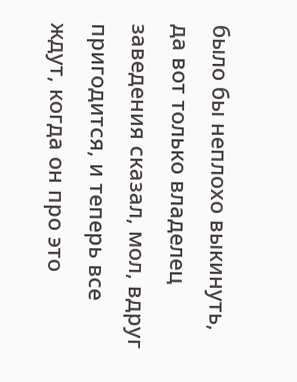было бы неплохо выкинуть, да вот только владелец заведения сказал, мол, вдруг пригодится, и теперь все ждут, когда он про это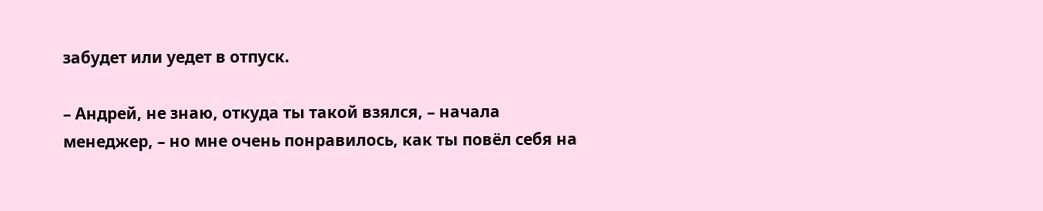забудет или уедет в отпуск.

– Андрей, не знаю, откуда ты такой взялся, – начала менеджер, – но мне очень понравилось, как ты повёл себя на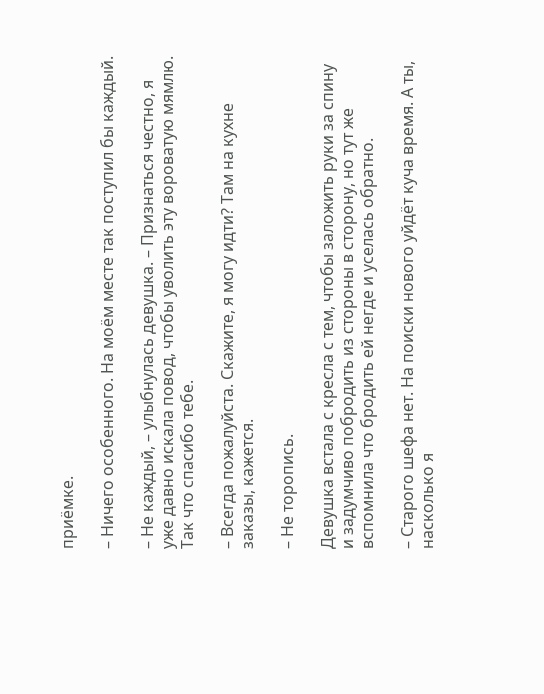приёмке.

– Ничего особенного. На моём месте так поступил бы каждый.

– Не каждый, – улыбнулась девушка. – Признаться честно, я уже давно искала повод, чтобы уволить эту вороватую мямлю. Так что спасибо тебе.

– Всегда пожалуйста. Скажите, я могу идти? Там на кухне заказы, кажется.

– Не торопись.

Девушка встала с кресла с тем, чтобы заложить руки за спину и задумчиво побродить из стороны в сторону, но тут же вспомнила что бродить ей негде и уселась обратно.

– Старого шефа нет. На поиски нового уйдёт куча время. А ты, насколько я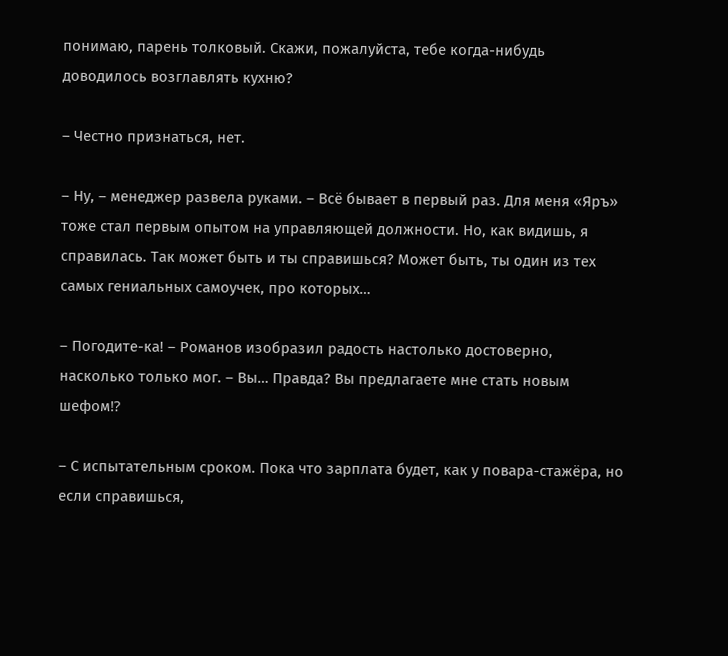понимаю, парень толковый. Скажи, пожалуйста, тебе когда-нибудь доводилось возглавлять кухню?

– Честно признаться, нет.

– Ну, – менеджер развела руками. – Всё бывает в первый раз. Для меня «Яръ» тоже стал первым опытом на управляющей должности. Но, как видишь, я справилась. Так может быть и ты справишься? Может быть, ты один из тех самых гениальных самоучек, про которых…

– Погодите-ка! – Романов изобразил радость настолько достоверно, насколько только мог. – Вы… Правда? Вы предлагаете мне стать новым шефом⁉

– С испытательным сроком. Пока что зарплата будет, как у повара-стажёра, но если справишься,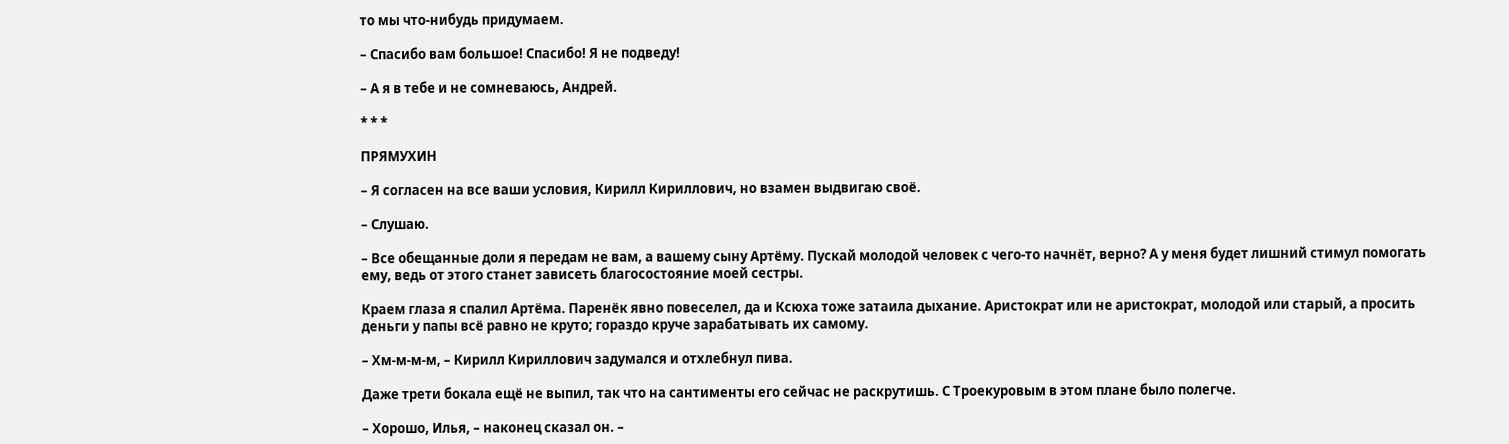то мы что-нибудь придумаем.

– Спасибо вам большое! Спасибо! Я не подведу!

– А я в тебе и не сомневаюсь, Андрей.

* * *

ПРЯМУХИН

– Я согласен на все ваши условия, Кирилл Кириллович, но взамен выдвигаю своё.

– Слушаю.

– Все обещанные доли я передам не вам, а вашему сыну Артёму. Пускай молодой человек с чего-то начнёт, верно? А у меня будет лишний стимул помогать ему, ведь от этого станет зависеть благосостояние моей сестры.

Краем глаза я спалил Артёма. Паренёк явно повеселел, да и Ксюха тоже затаила дыхание. Аристократ или не аристократ, молодой или старый, а просить деньги у папы всё равно не круто; гораздо круче зарабатывать их самому.

– Хм-м-м-м, – Кирилл Кириллович задумался и отхлебнул пива.

Даже трети бокала ещё не выпил, так что на сантименты его сейчас не раскрутишь. С Троекуровым в этом плане было полегче.

– Хорошо, Илья, – наконец сказал он. –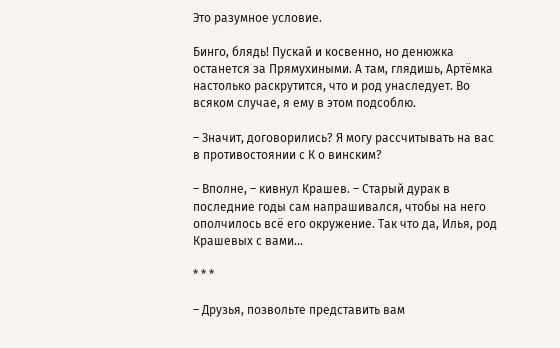Это разумное условие.

Бинго, блядь! Пускай и косвенно, но денюжка останется за Прямухиными. А там, глядишь, Артёмка настолько раскрутится, что и род унаследует. Во всяком случае, я ему в этом подсоблю.

– Значит, договорились? Я могу рассчитывать на вас в противостоянии с К о винским?

– Вполне, – кивнул Крашев. – Старый дурак в последние годы сам напрашивался, чтобы на него ополчилось всё его окружение. Так что да, Илья, род Крашевых с вами…

* * *

– Друзья, позвольте представить вам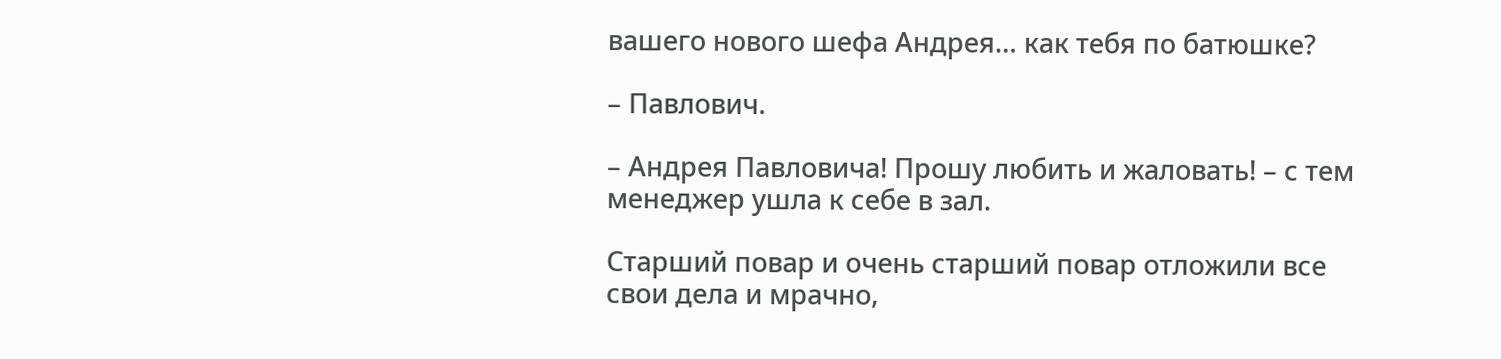вашего нового шефа Андрея… как тебя по батюшке?

– Павлович.

– Андрея Павловича! Прошу любить и жаловать! – с тем менеджер ушла к себе в зал.

Старший повар и очень старший повар отложили все свои дела и мрачно,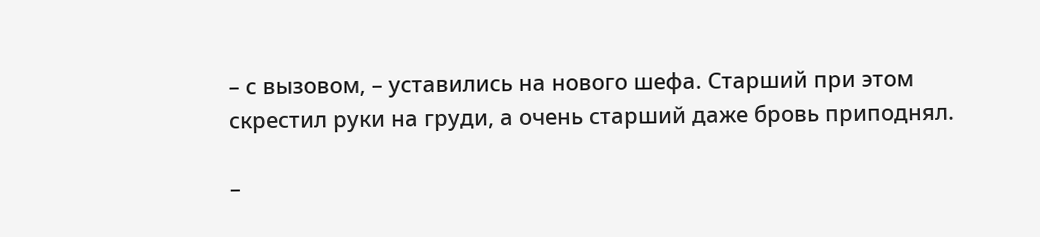– с вызовом, – уставились на нового шефа. Старший при этом скрестил руки на груди, а очень старший даже бровь приподнял.

–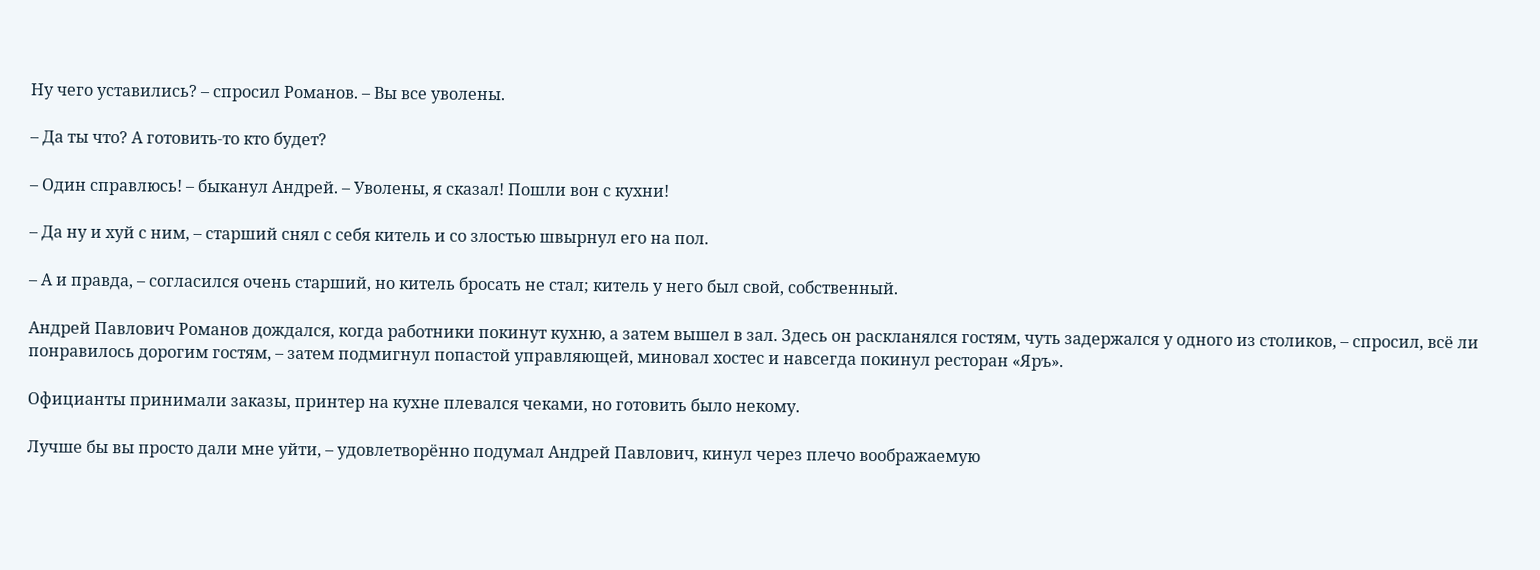Ну чего уставились? – спросил Романов. – Вы все уволены.

– Да ты что? А готовить-то кто будет?

– Один справлюсь! – быканул Андрей. – Уволены, я сказал! Пошли вон с кухни!

– Да ну и хуй с ним, – старший снял с себя китель и со злостью швырнул его на пол.

– А и правда, – согласился очень старший, но китель бросать не стал; китель у него был свой, собственный.

Андрей Павлович Романов дождался, когда работники покинут кухню, а затем вышел в зал. Здесь он раскланялся гостям, чуть задержался у одного из столиков, – спросил, всё ли понравилось дорогим гостям, – затем подмигнул попастой управляющей, миновал хостес и навсегда покинул ресторан «Яръ».

Официанты принимали заказы, принтер на кухне плевался чеками, но готовить было некому.

Лучше бы вы просто дали мне уйти, – удовлетворённо подумал Андрей Павлович, кинул через плечо воображаемую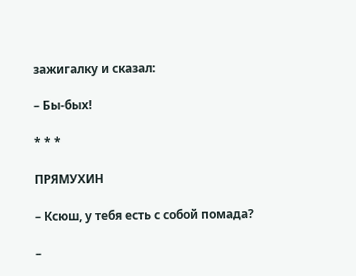зажигалку и сказал:

– Бы-бых!

* * *

ПРЯМУХИН

– Ксюш, у тебя есть с собой помада?

–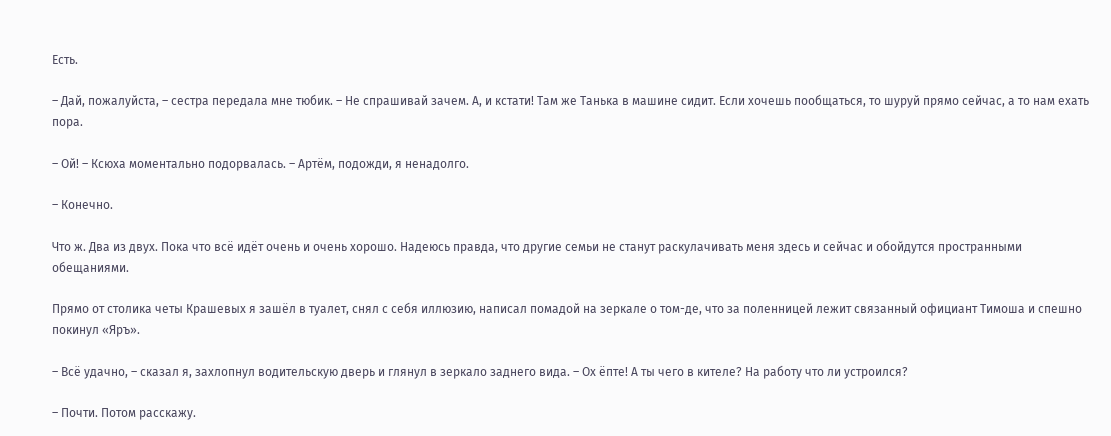Есть.

– Дай, пожалуйста, – сестра передала мне тюбик. – Не спрашивай зачем. А, и кстати! Там же Танька в машине сидит. Если хочешь пообщаться, то шуруй прямо сейчас, а то нам ехать пора.

– Ой! – Ксюха моментально подорвалась. – Артём, подожди, я ненадолго.

– Конечно.

Что ж. Два из двух. Пока что всё идёт очень и очень хорошо. Надеюсь правда, что другие семьи не станут раскулачивать меня здесь и сейчас и обойдутся пространными обещаниями.

Прямо от столика четы Крашевых я зашёл в туалет, снял с себя иллюзию, написал помадой на зеркале о том-де, что за поленницей лежит связанный официант Тимоша и спешно покинул «Яръ».

– Всё удачно, – сказал я, захлопнул водительскую дверь и глянул в зеркало заднего вида. – Ох ёпте! А ты чего в кителе? На работу что ли устроился?

– Почти. Потом расскажу.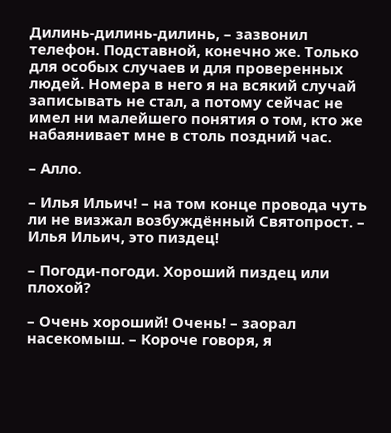Дилинь-дилинь-дилинь, – зазвонил телефон. Подставной, конечно же. Только для особых случаев и для проверенных людей. Номера в него я на всякий случай записывать не стал, а потому сейчас не имел ни малейшего понятия о том, кто же набаянивает мне в столь поздний час.

– Алло.

– Илья Ильич! – на том конце провода чуть ли не визжал возбуждённый Святопрост. – Илья Ильич, это пиздец!

– Погоди-погоди. Хороший пиздец или плохой?

– Очень хороший! Очень! – заорал насекомыш. – Короче говоря, я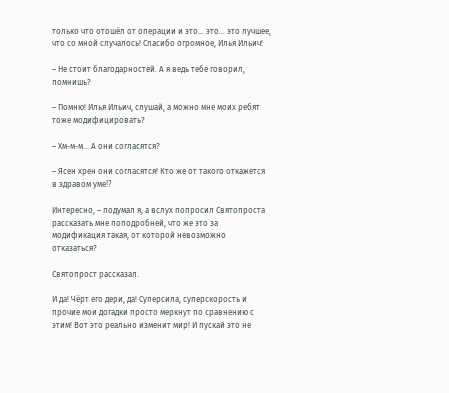только что отошёл от операции и это… это… это лучшее, что со мной случалось! Спасибо огромное, Илья Ильич!

– Не стоит благодарностей. А я ведь тебе говорил, помнишь?

– Помню! Илья Ильич, слушай, а можно мне моих ребят тоже модифицировать?

– Хм-м-м… А они согласятся?

– Ясен хрен они согласятся! Кто же от такого откажется в здравом уме⁉

Интересно, – подумал я, а вслух попросил Святопроста рассказать мне поподробней, что же это за модификация такая, от которой невозможно отказаться?

Святопрост рассказал.

И да! Чёрт его дери, да! Суперсила, суперскорость и прочие мои догадки просто меркнут по сравнению с этим! Вот это реально изменит мир! И пускай это не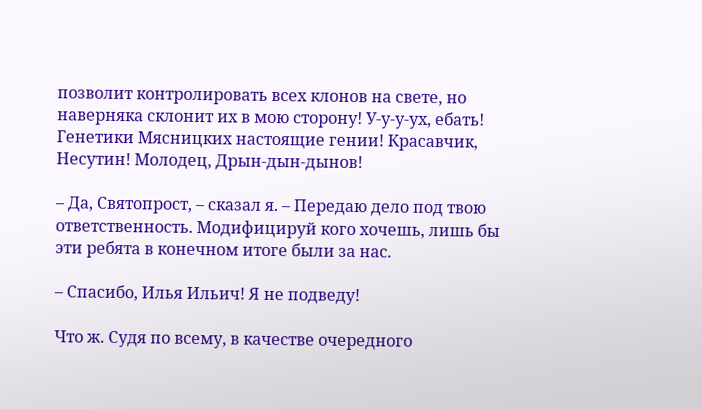позволит контролировать всех клонов на свете, но наверняка склонит их в мою сторону! У-у-у-ух, ебать! Генетики Мясницких настоящие гении! Красавчик, Несутин! Молодец, Дрын-дын-дынов!

– Да, Святопрост, – сказал я. – Передаю дело под твою ответственность. Модифицируй кого хочешь, лишь бы эти ребята в конечном итоге были за нас.

– Спасибо, Илья Ильич! Я не подведу!

Что ж. Судя по всему, в качестве очередного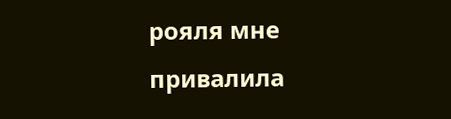рояля мне привалила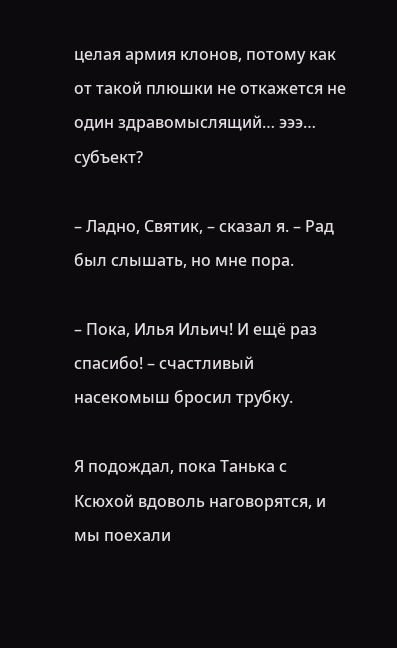целая армия клонов, потому как от такой плюшки не откажется не один здравомыслящий… эээ… субъект?

– Ладно, Святик, – сказал я. – Рад был слышать, но мне пора.

– Пока, Илья Ильич! И ещё раз спасибо! – счастливый насекомыш бросил трубку.

Я подождал, пока Танька с Ксюхой вдоволь наговорятся, и мы поехали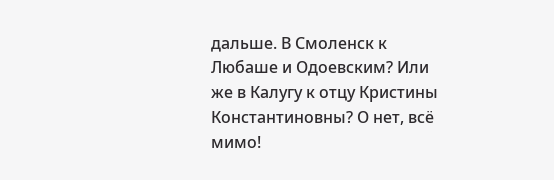дальше. В Смоленск к Любаше и Одоевским? Или же в Калугу к отцу Кристины Константиновны? О нет, всё мимо!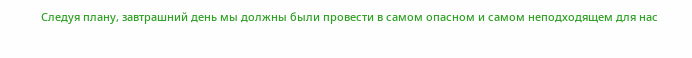Следуя плану, завтрашний день мы должны были провести в самом опасном и самом неподходящем для нас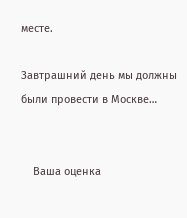месте.

Завтрашний день мы должны были провести в Москве…


    Ваша оценка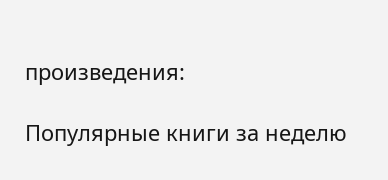произведения:

Популярные книги за неделю